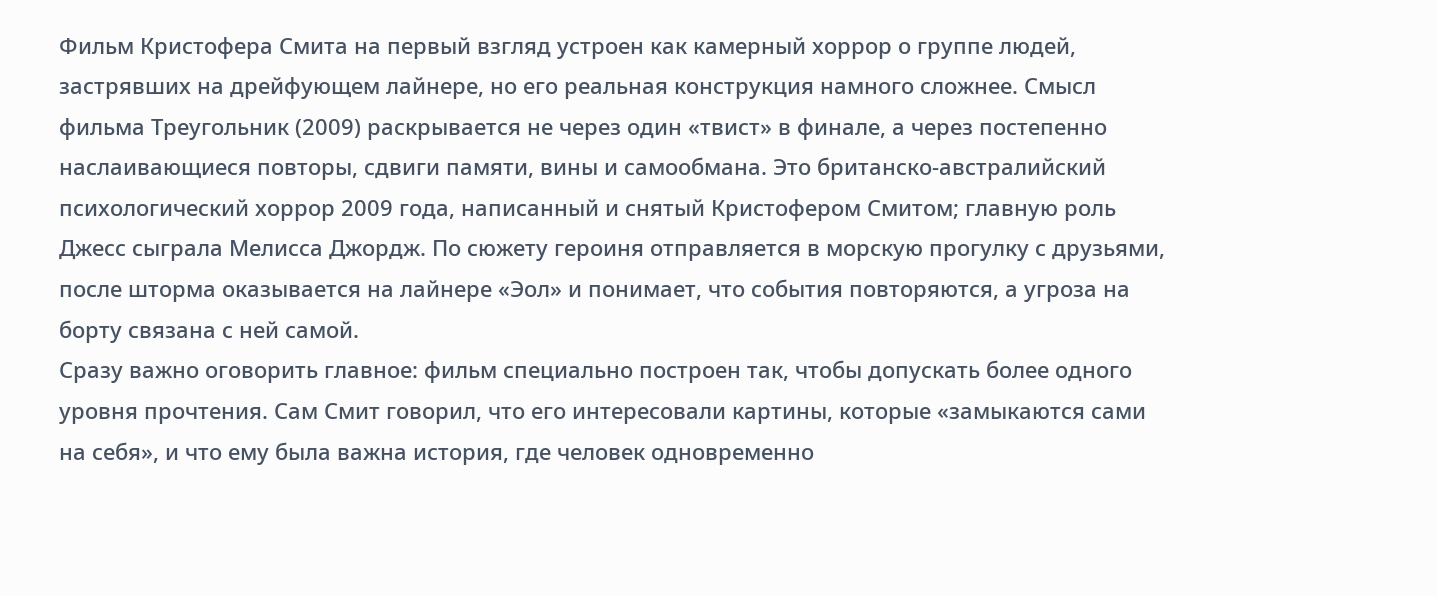Фильм Кристофера Смита на первый взгляд устроен как камерный хоррор о группе людей, застрявших на дрейфующем лайнере, но его реальная конструкция намного сложнее. Смысл фильма Треугольник (2009) раскрывается не через один «твист» в финале, а через постепенно наслаивающиеся повторы, сдвиги памяти, вины и самообмана. Это британско-австралийский психологический хоррор 2009 года, написанный и снятый Кристофером Смитом; главную роль Джесс сыграла Мелисса Джордж. По сюжету героиня отправляется в морскую прогулку с друзьями, после шторма оказывается на лайнере «Эол» и понимает, что события повторяются, а угроза на борту связана с ней самой.
Сразу важно оговорить главное: фильм специально построен так, чтобы допускать более одного уровня прочтения. Сам Смит говорил, что его интересовали картины, которые «замыкаются сами на себя», и что ему была важна история, где человек одновременно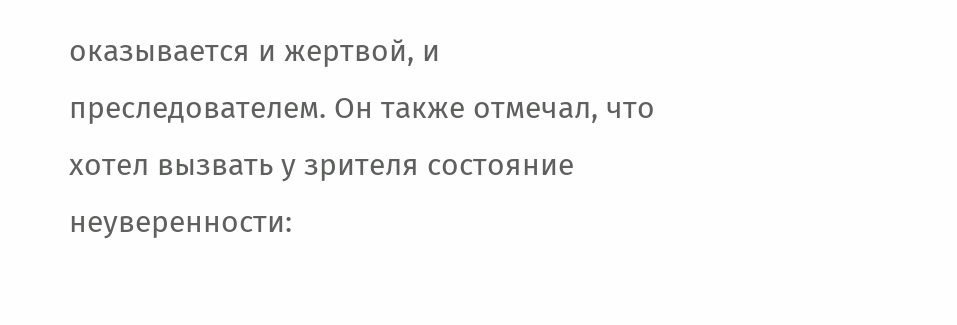оказывается и жертвой, и преследователем. Он также отмечал, что хотел вызвать у зрителя состояние неуверенности: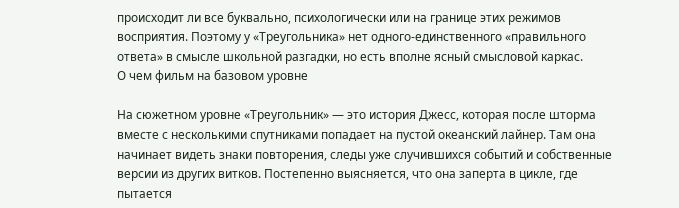происходит ли все буквально, психологически или на границе этих режимов восприятия. Поэтому у «Треугольника» нет одного-единственного «правильного ответа» в смысле школьной разгадки, но есть вполне ясный смысловой каркас.
О чем фильм на базовом уровне

На сюжетном уровне «Треугольник» — это история Джесс, которая после шторма вместе с несколькими спутниками попадает на пустой океанский лайнер. Там она начинает видеть знаки повторения, следы уже случившихся событий и собственные версии из других витков. Постепенно выясняется, что она заперта в цикле, где пытается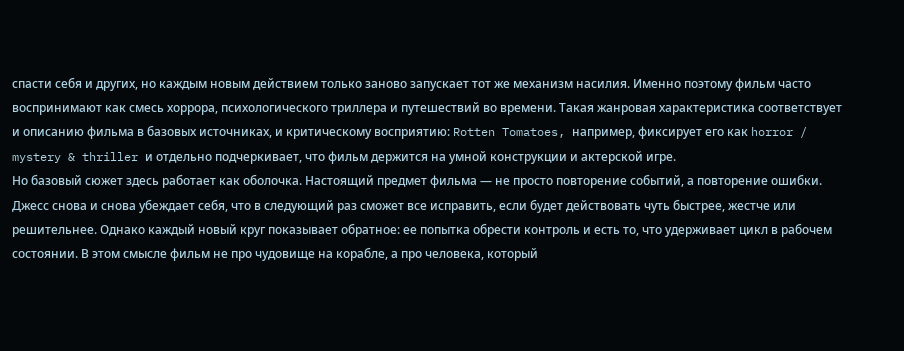спасти себя и других, но каждым новым действием только заново запускает тот же механизм насилия. Именно поэтому фильм часто воспринимают как смесь хоррора, психологического триллера и путешествий во времени. Такая жанровая характеристика соответствует и описанию фильма в базовых источниках, и критическому восприятию: Rotten Tomatoes, например, фиксирует его как horror / mystery & thriller и отдельно подчеркивает, что фильм держится на умной конструкции и актерской игре.
Но базовый сюжет здесь работает как оболочка. Настоящий предмет фильма — не просто повторение событий, а повторение ошибки. Джесс снова и снова убеждает себя, что в следующий раз сможет все исправить, если будет действовать чуть быстрее, жестче или решительнее. Однако каждый новый круг показывает обратное: ее попытка обрести контроль и есть то, что удерживает цикл в рабочем состоянии. В этом смысле фильм не про чудовище на корабле, а про человека, который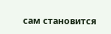сам становится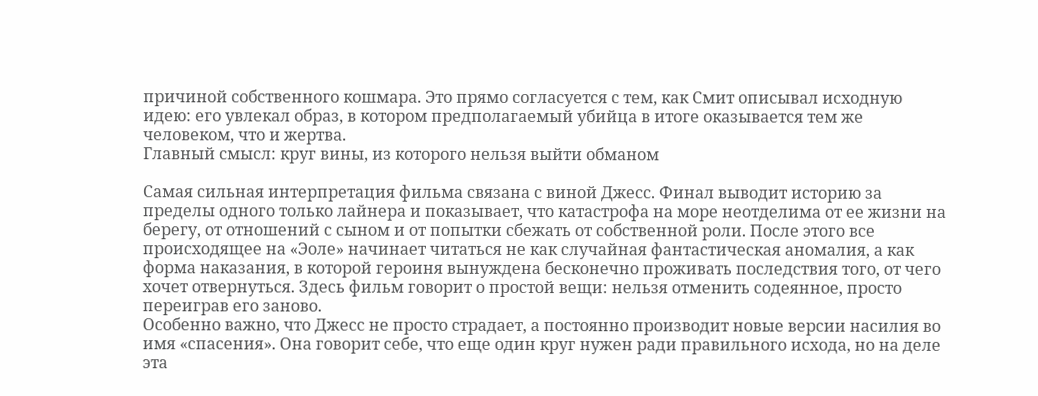причиной собственного кошмара. Это прямо согласуется с тем, как Смит описывал исходную идею: его увлекал образ, в котором предполагаемый убийца в итоге оказывается тем же человеком, что и жертва.
Главный смысл: круг вины, из которого нельзя выйти обманом

Самая сильная интерпретация фильма связана с виной Джесс. Финал выводит историю за пределы одного только лайнера и показывает, что катастрофа на море неотделима от ее жизни на берегу, от отношений с сыном и от попытки сбежать от собственной роли. После этого все происходящее на «Эоле» начинает читаться не как случайная фантастическая аномалия, а как форма наказания, в которой героиня вынуждена бесконечно проживать последствия того, от чего хочет отвернуться. Здесь фильм говорит о простой вещи: нельзя отменить содеянное, просто переиграв его заново.
Особенно важно, что Джесс не просто страдает, а постоянно производит новые версии насилия во имя «спасения». Она говорит себе, что еще один круг нужен ради правильного исхода, но на деле эта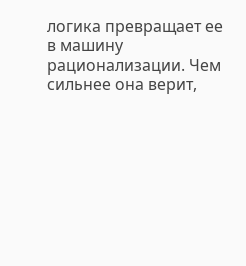логика превращает ее в машину рационализации. Чем сильнее она верит,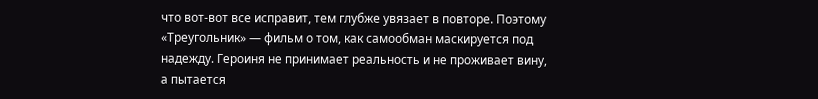что вот-вот все исправит, тем глубже увязает в повторе. Поэтому «Треугольник» — фильм о том, как самообман маскируется под надежду. Героиня не принимает реальность и не проживает вину, а пытается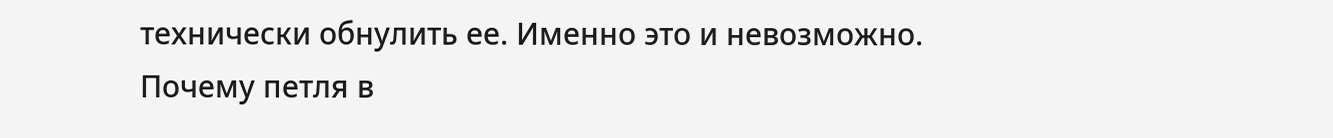технически обнулить ее. Именно это и невозможно.
Почему петля в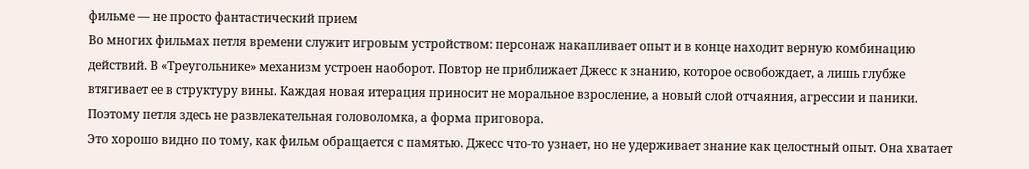фильме — не просто фантастический прием
Во многих фильмах петля времени служит игровым устройством: персонаж накапливает опыт и в конце находит верную комбинацию действий. В «Треугольнике» механизм устроен наоборот. Повтор не приближает Джесс к знанию, которое освобождает, а лишь глубже втягивает ее в структуру вины. Каждая новая итерация приносит не моральное взросление, а новый слой отчаяния, агрессии и паники. Поэтому петля здесь не развлекательная головоломка, а форма приговора.
Это хорошо видно по тому, как фильм обращается с памятью. Джесс что-то узнает, но не удерживает знание как целостный опыт. Она хватает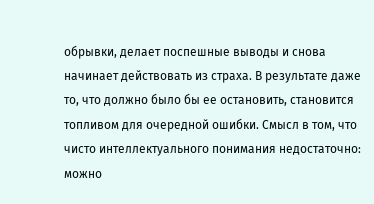обрывки, делает поспешные выводы и снова начинает действовать из страха. В результате даже то, что должно было бы ее остановить, становится топливом для очередной ошибки. Смысл в том, что чисто интеллектуального понимания недостаточно: можно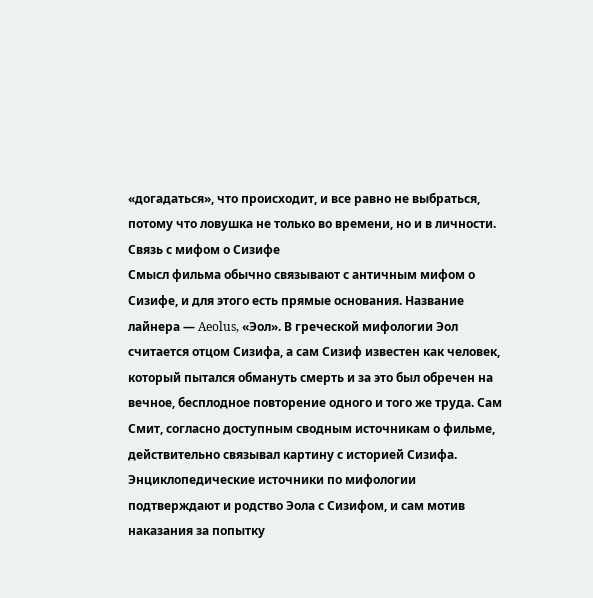«догадаться», что происходит, и все равно не выбраться, потому что ловушка не только во времени, но и в личности.
Связь с мифом о Сизифе
Смысл фильма обычно связывают с античным мифом о Сизифе, и для этого есть прямые основания. Название лайнера — Aeolus, «Эол». В греческой мифологии Эол считается отцом Сизифа, а сам Сизиф известен как человек, который пытался обмануть смерть и за это был обречен на вечное, бесплодное повторение одного и того же труда. Сам Смит, согласно доступным сводным источникам о фильме, действительно связывал картину с историей Сизифа. Энциклопедические источники по мифологии подтверждают и родство Эола с Сизифом, и сам мотив наказания за попытку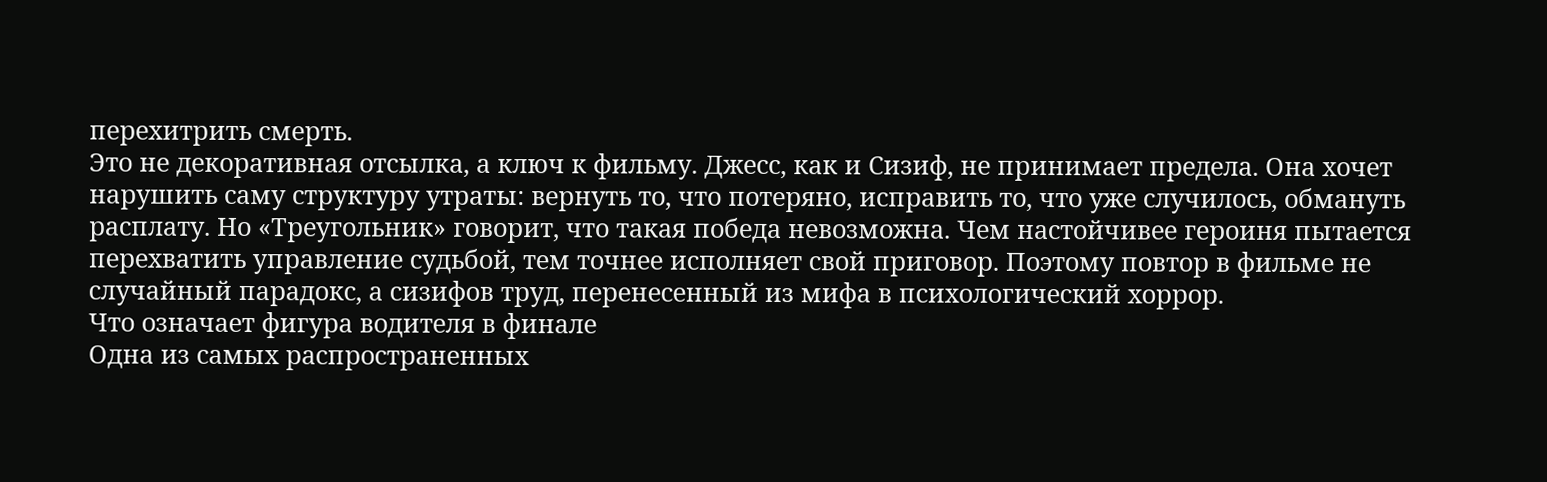перехитрить смерть.
Это не декоративная отсылка, а ключ к фильму. Джесс, как и Сизиф, не принимает предела. Она хочет нарушить саму структуру утраты: вернуть то, что потеряно, исправить то, что уже случилось, обмануть расплату. Но «Треугольник» говорит, что такая победа невозможна. Чем настойчивее героиня пытается перехватить управление судьбой, тем точнее исполняет свой приговор. Поэтому повтор в фильме не случайный парадокс, а сизифов труд, перенесенный из мифа в психологический хоррор.
Что означает фигура водителя в финале
Одна из самых распространенных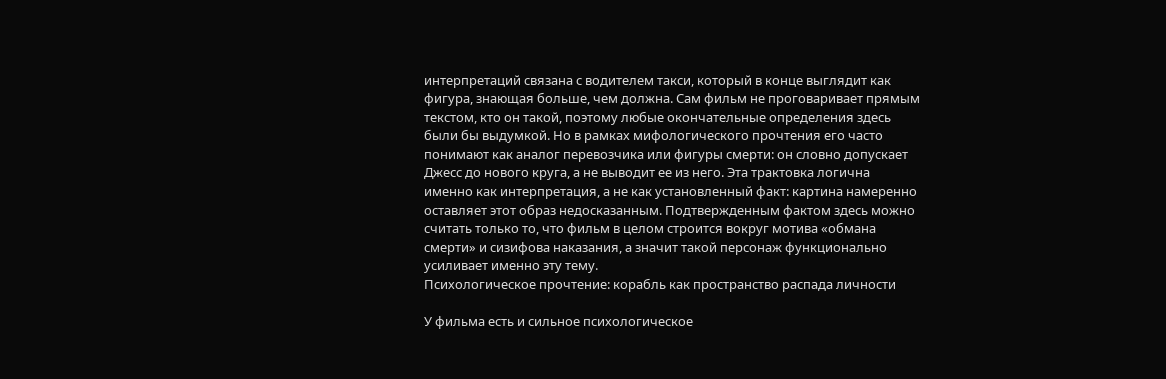интерпретаций связана с водителем такси, который в конце выглядит как фигура, знающая больше, чем должна. Сам фильм не проговаривает прямым текстом, кто он такой, поэтому любые окончательные определения здесь были бы выдумкой. Но в рамках мифологического прочтения его часто понимают как аналог перевозчика или фигуры смерти: он словно допускает Джесс до нового круга, а не выводит ее из него. Эта трактовка логична именно как интерпретация, а не как установленный факт: картина намеренно оставляет этот образ недосказанным. Подтвержденным фактом здесь можно считать только то, что фильм в целом строится вокруг мотива «обмана смерти» и сизифова наказания, а значит такой персонаж функционально усиливает именно эту тему.
Психологическое прочтение: корабль как пространство распада личности

У фильма есть и сильное психологическое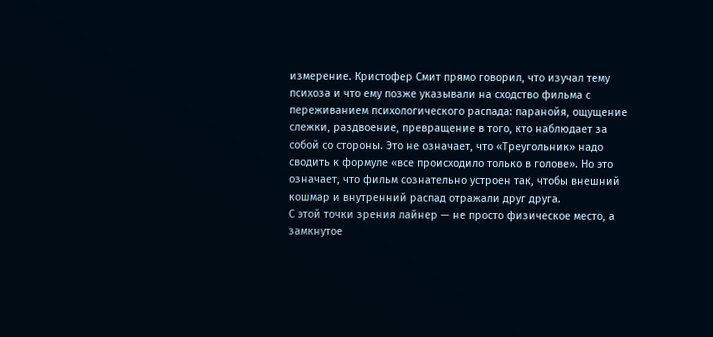измерение. Кристофер Смит прямо говорил, что изучал тему психоза и что ему позже указывали на сходство фильма с переживанием психологического распада: паранойя, ощущение слежки, раздвоение, превращение в того, кто наблюдает за собой со стороны. Это не означает, что «Треугольник» надо сводить к формуле «все происходило только в голове». Но это означает, что фильм сознательно устроен так, чтобы внешний кошмар и внутренний распад отражали друг друга.
С этой точки зрения лайнер — не просто физическое место, а замкнутое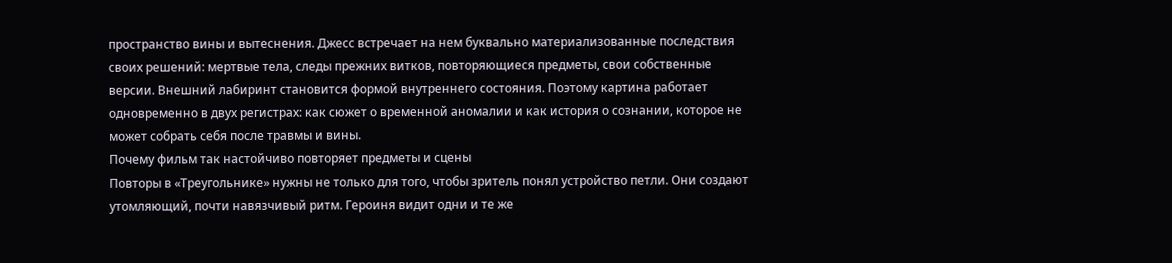пространство вины и вытеснения. Джесс встречает на нем буквально материализованные последствия своих решений: мертвые тела, следы прежних витков, повторяющиеся предметы, свои собственные версии. Внешний лабиринт становится формой внутреннего состояния. Поэтому картина работает одновременно в двух регистрах: как сюжет о временной аномалии и как история о сознании, которое не может собрать себя после травмы и вины.
Почему фильм так настойчиво повторяет предметы и сцены
Повторы в «Треугольнике» нужны не только для того, чтобы зритель понял устройство петли. Они создают утомляющий, почти навязчивый ритм. Героиня видит одни и те же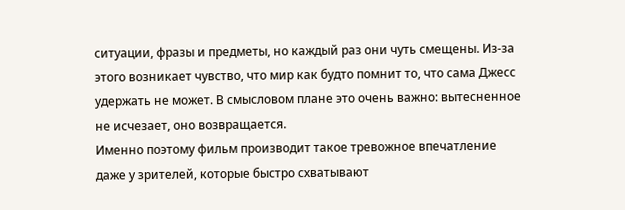ситуации, фразы и предметы, но каждый раз они чуть смещены. Из-за этого возникает чувство, что мир как будто помнит то, что сама Джесс удержать не может. В смысловом плане это очень важно: вытесненное не исчезает, оно возвращается.
Именно поэтому фильм производит такое тревожное впечатление даже у зрителей, которые быстро схватывают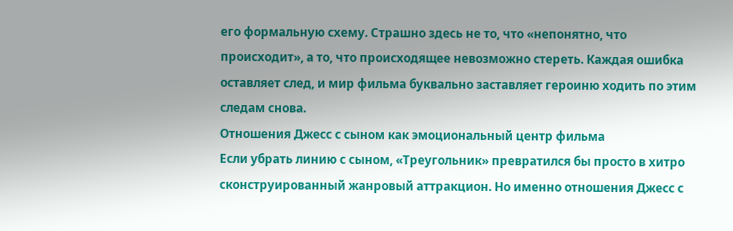его формальную схему. Страшно здесь не то, что «непонятно, что происходит», а то, что происходящее невозможно стереть. Каждая ошибка оставляет след, и мир фильма буквально заставляет героиню ходить по этим следам снова.
Отношения Джесс с сыном как эмоциональный центр фильма
Если убрать линию с сыном, «Треугольник» превратился бы просто в хитро сконструированный жанровый аттракцион. Но именно отношения Джесс с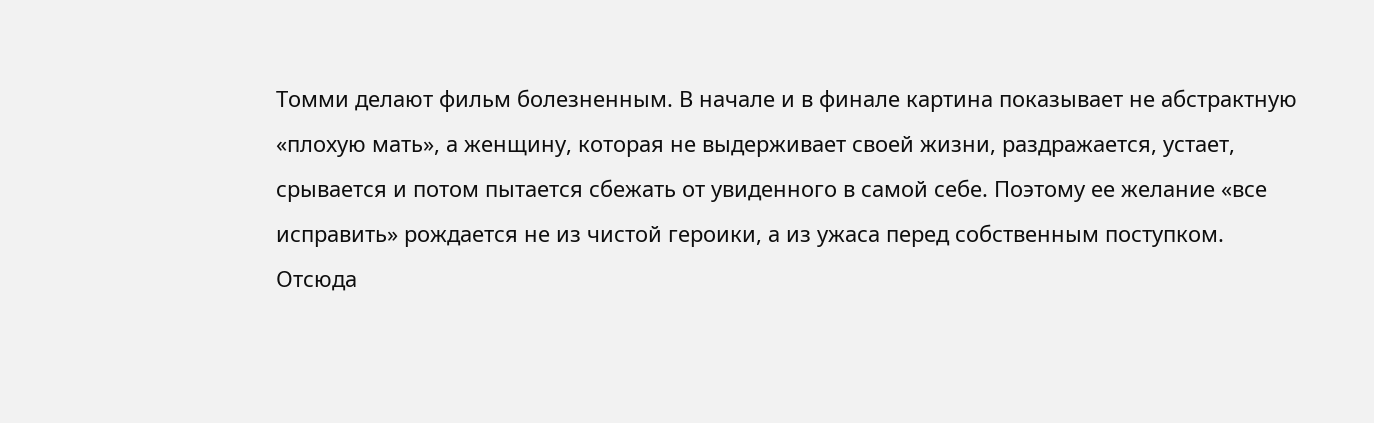Томми делают фильм болезненным. В начале и в финале картина показывает не абстрактную «плохую мать», а женщину, которая не выдерживает своей жизни, раздражается, устает, срывается и потом пытается сбежать от увиденного в самой себе. Поэтому ее желание «все исправить» рождается не из чистой героики, а из ужаса перед собственным поступком.
Отсюда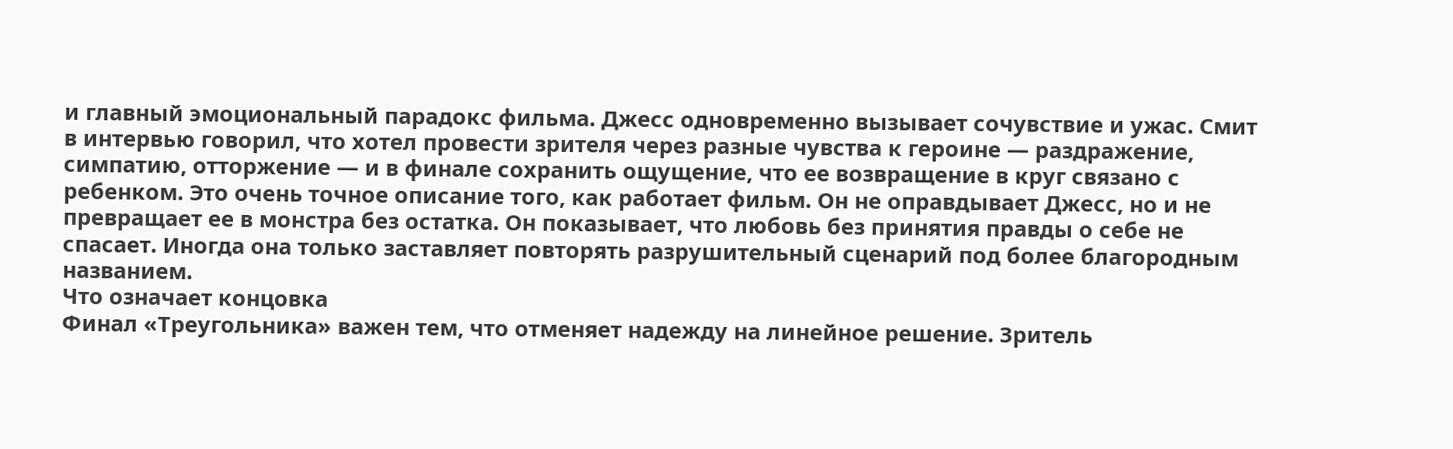и главный эмоциональный парадокс фильма. Джесс одновременно вызывает сочувствие и ужас. Смит в интервью говорил, что хотел провести зрителя через разные чувства к героине — раздражение, симпатию, отторжение — и в финале сохранить ощущение, что ее возвращение в круг связано с ребенком. Это очень точное описание того, как работает фильм. Он не оправдывает Джесс, но и не превращает ее в монстра без остатка. Он показывает, что любовь без принятия правды о себе не спасает. Иногда она только заставляет повторять разрушительный сценарий под более благородным названием.
Что означает концовка
Финал «Треугольника» важен тем, что отменяет надежду на линейное решение. Зритель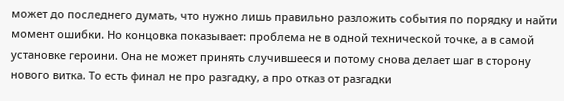может до последнего думать, что нужно лишь правильно разложить события по порядку и найти момент ошибки. Но концовка показывает: проблема не в одной технической точке, а в самой установке героини. Она не может принять случившееся и потому снова делает шаг в сторону нового витка. То есть финал не про разгадку, а про отказ от разгадки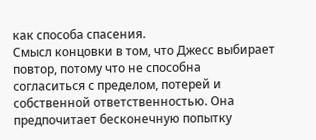как способа спасения.
Смысл концовки в том, что Джесс выбирает повтор, потому что не способна согласиться с пределом, потерей и собственной ответственностью. Она предпочитает бесконечную попытку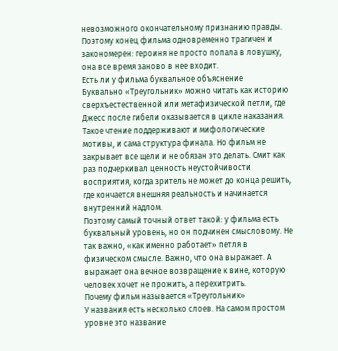невозможного окончательному признанию правды. Поэтому конец фильма одновременно трагичен и закономерен: героиня не просто попала в ловушку, она все время заново в нее входит.
Есть ли у фильма буквальное объяснение
Буквально «Треугольник» можно читать как историю сверхъестественной или метафизической петли, где Джесс после гибели оказывается в цикле наказания. Такое чтение поддерживают и мифологические мотивы, и сама структура финала. Но фильм не закрывает все щели и не обязан это делать. Смит как раз подчеркивал ценность неустойчивости восприятия, когда зритель не может до конца решить, где кончается внешняя реальность и начинается внутренний надлом.
Поэтому самый точный ответ такой: у фильма есть буквальный уровень, но он подчинен смысловому. Не так важно, «как именно работает» петля в физическом смысле. Важно, что она выражает. А выражает она вечное возвращение к вине, которую человек хочет не прожить, а перехитрить.
Почему фильм называется «Треугольник»
У названия есть несколько слоев. На самом простом уровне это название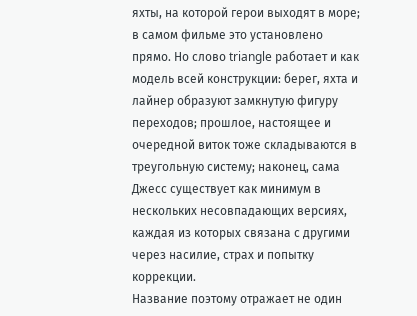яхты, на которой герои выходят в море; в самом фильме это установлено прямо. Но слово triangle работает и как модель всей конструкции: берег, яхта и лайнер образуют замкнутую фигуру переходов; прошлое, настоящее и очередной виток тоже складываются в треугольную систему; наконец, сама Джесс существует как минимум в нескольких несовпадающих версиях, каждая из которых связана с другими через насилие, страх и попытку коррекции.
Название поэтому отражает не один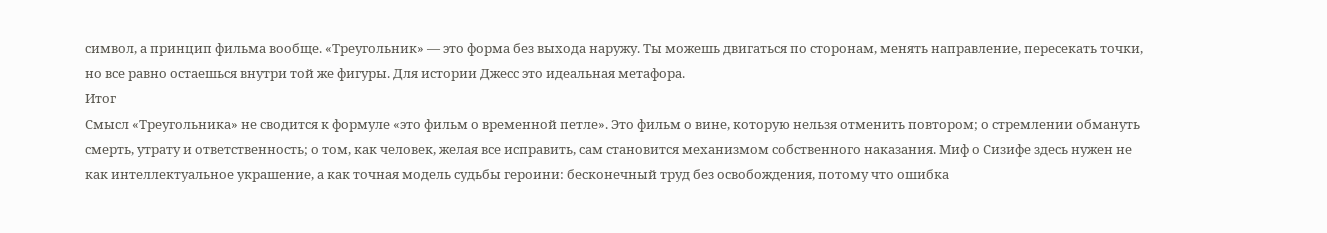символ, а принцип фильма вообще. «Треугольник» — это форма без выхода наружу. Ты можешь двигаться по сторонам, менять направление, пересекать точки, но все равно остаешься внутри той же фигуры. Для истории Джесс это идеальная метафора.
Итог
Смысл «Треугольника» не сводится к формуле «это фильм о временной петле». Это фильм о вине, которую нельзя отменить повтором; о стремлении обмануть смерть, утрату и ответственность; о том, как человек, желая все исправить, сам становится механизмом собственного наказания. Миф о Сизифе здесь нужен не как интеллектуальное украшение, а как точная модель судьбы героини: бесконечный труд без освобождения, потому что ошибка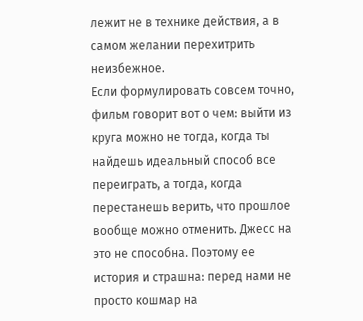лежит не в технике действия, а в самом желании перехитрить неизбежное.
Если формулировать совсем точно, фильм говорит вот о чем: выйти из круга можно не тогда, когда ты найдешь идеальный способ все переиграть, а тогда, когда перестанешь верить, что прошлое вообще можно отменить. Джесс на это не способна. Поэтому ее история и страшна: перед нами не просто кошмар на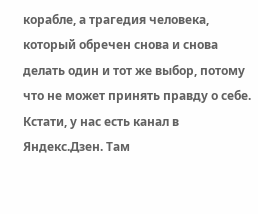корабле, а трагедия человека, который обречен снова и снова делать один и тот же выбор, потому что не может принять правду о себе.
Кстати, у нас есть канал в Яндекс.Дзен. Там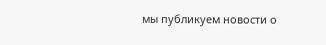мы публикуем новости о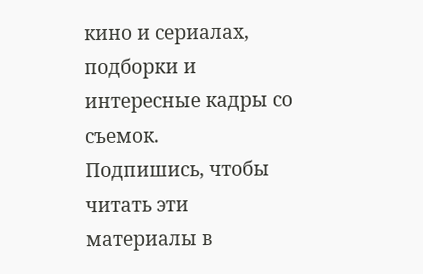кино и сериалах, подборки и интересные кадры со съемок.
Подпишись, чтобы читать эти материалы в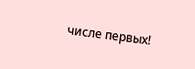числе первых!